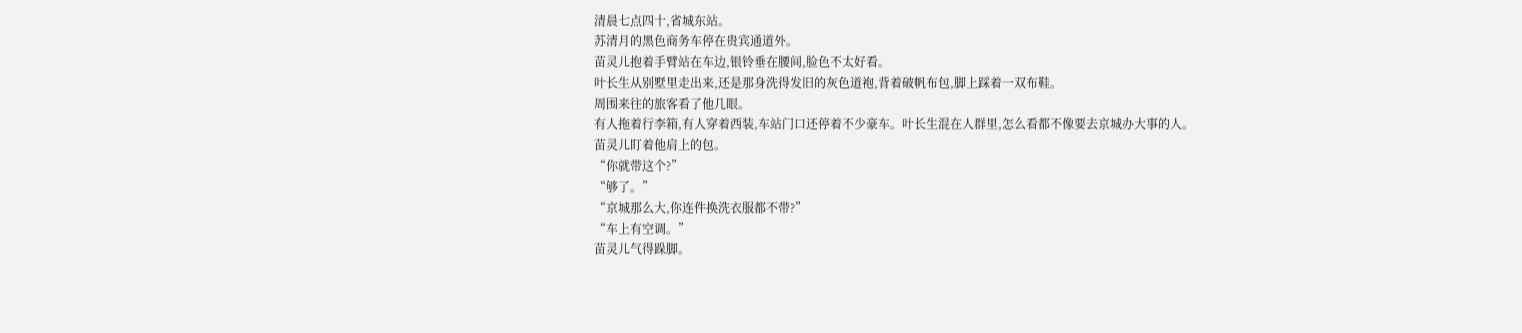清晨七点四十,省城东站。
苏清月的黑色商务车停在贵宾通道外。
苗灵儿抱着手臂站在车边,银铃垂在腰间,脸色不太好看。
叶长生从别墅里走出来,还是那身洗得发旧的灰色道袍,背着破帆布包,脚上踩着一双布鞋。
周围来往的旅客看了他几眼。
有人拖着行李箱,有人穿着西装,车站门口还停着不少豪车。叶长生混在人群里,怎么看都不像要去京城办大事的人。
苗灵儿盯着他肩上的包。
“你就带这个?”
“够了。”
“京城那么大,你连件换洗衣服都不带?”
“车上有空调。”
苗灵儿气得跺脚。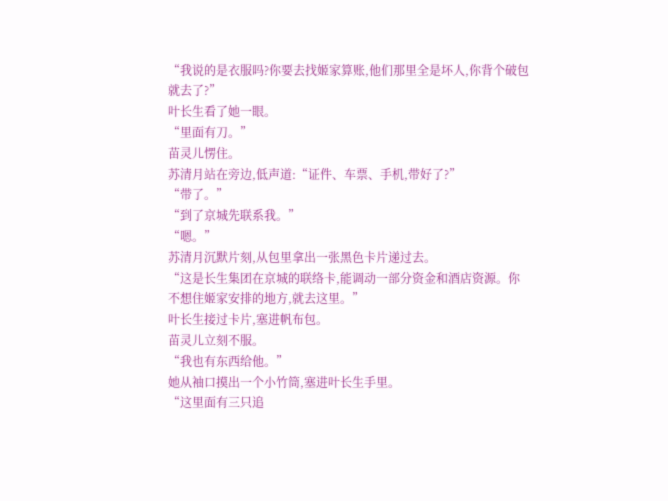“我说的是衣服吗?你要去找姬家算账,他们那里全是坏人,你背个破包就去了?”
叶长生看了她一眼。
“里面有刀。”
苗灵儿愣住。
苏清月站在旁边,低声道:“证件、车票、手机,带好了?”
“带了。”
“到了京城先联系我。”
“嗯。”
苏清月沉默片刻,从包里拿出一张黑色卡片递过去。
“这是长生集团在京城的联络卡,能调动一部分资金和酒店资源。你不想住姬家安排的地方,就去这里。”
叶长生接过卡片,塞进帆布包。
苗灵儿立刻不服。
“我也有东西给他。”
她从袖口摸出一个小竹筒,塞进叶长生手里。
“这里面有三只追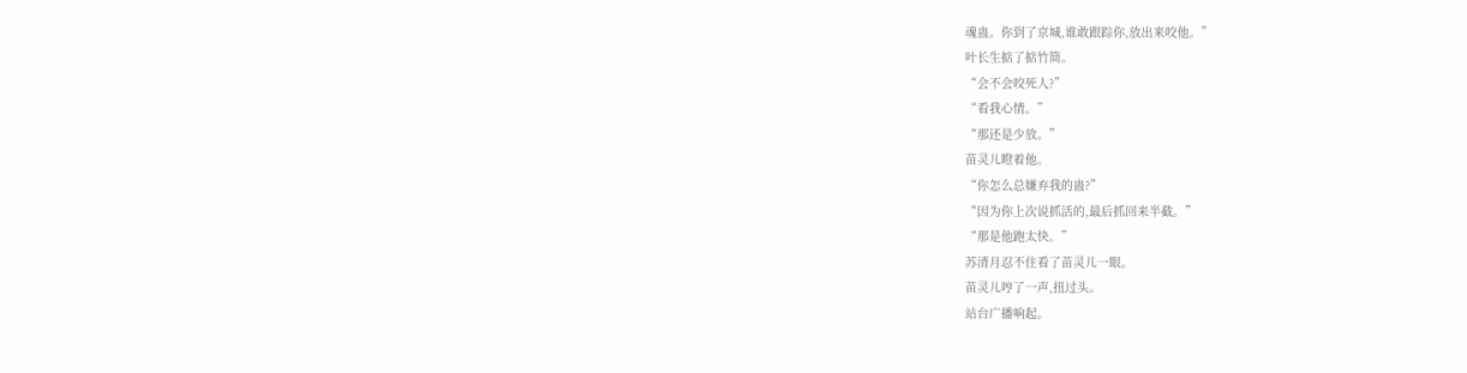魂蛊。你到了京城,谁敢跟踪你,放出来咬他。”
叶长生掂了掂竹筒。
“会不会咬死人?”
“看我心情。”
“那还是少放。”
苗灵儿瞪着他。
“你怎么总嫌弃我的蛊?”
“因为你上次说抓活的,最后抓回来半截。”
“那是他跑太快。”
苏清月忍不住看了苗灵儿一眼。
苗灵儿哼了一声,扭过头。
站台广播响起。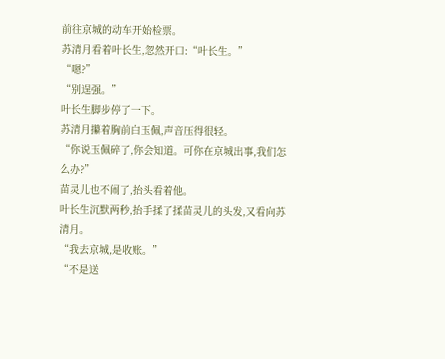前往京城的动车开始检票。
苏清月看着叶长生,忽然开口:“叶长生。”
“嗯?”
“别逞强。”
叶长生脚步停了一下。
苏清月攥着胸前白玉佩,声音压得很轻。
“你说玉佩碎了,你会知道。可你在京城出事,我们怎么办?”
苗灵儿也不闹了,抬头看着他。
叶长生沉默两秒,抬手揉了揉苗灵儿的头发,又看向苏清月。
“我去京城,是收账。”
“不是送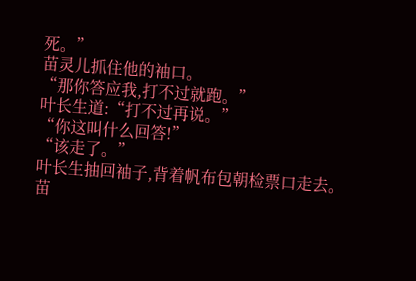死。”
苗灵儿抓住他的袖口。
“那你答应我,打不过就跑。”
叶长生道:“打不过再说。”
“你这叫什么回答!”
“该走了。”
叶长生抽回袖子,背着帆布包朝检票口走去。
苗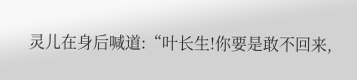灵儿在身后喊道:“叶长生!你要是敢不回来,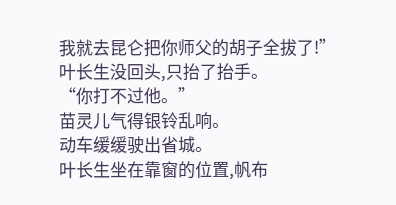我就去昆仑把你师父的胡子全拔了!”
叶长生没回头,只抬了抬手。
“你打不过他。”
苗灵儿气得银铃乱响。
动车缓缓驶出省城。
叶长生坐在靠窗的位置,帆布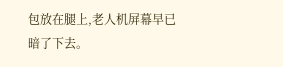包放在腿上,老人机屏幕早已暗了下去。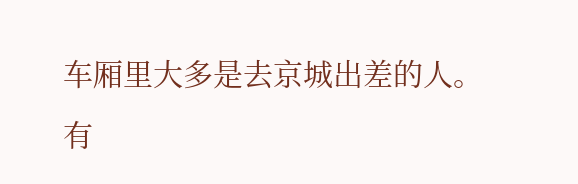车厢里大多是去京城出差的人。
有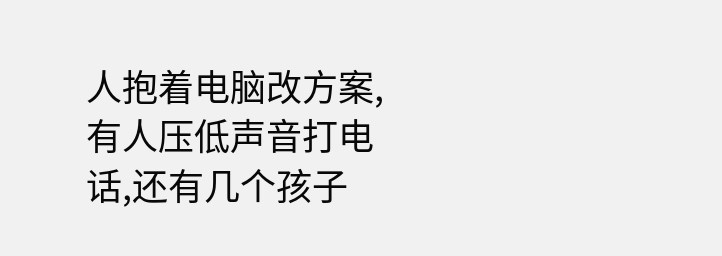人抱着电脑改方案,有人压低声音打电话,还有几个孩子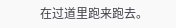在过道里跑来跑去。